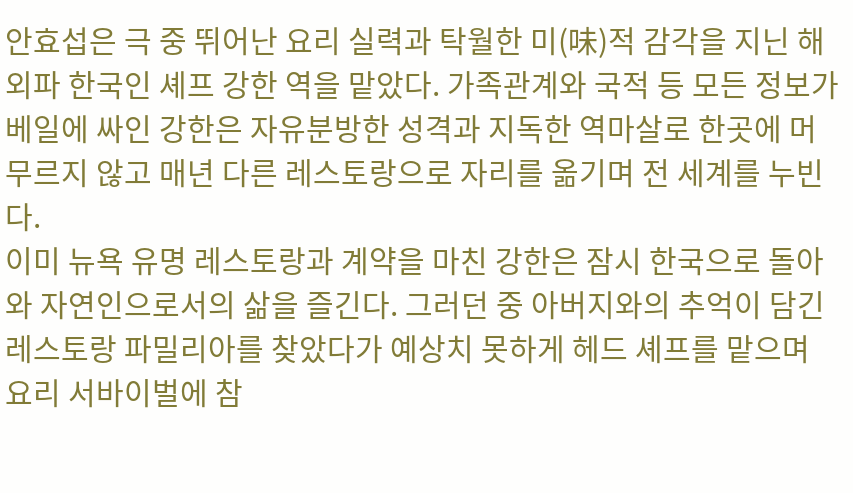안효섭은 극 중 뛰어난 요리 실력과 탁월한 미(味)적 감각을 지닌 해외파 한국인 셰프 강한 역을 맡았다. 가족관계와 국적 등 모든 정보가 베일에 싸인 강한은 자유분방한 성격과 지독한 역마살로 한곳에 머무르지 않고 매년 다른 레스토랑으로 자리를 옮기며 전 세계를 누빈다.
이미 뉴욕 유명 레스토랑과 계약을 마친 강한은 잠시 한국으로 돌아와 자연인으로서의 삶을 즐긴다. 그러던 중 아버지와의 추억이 담긴 레스토랑 파밀리아를 찾았다가 예상치 못하게 헤드 셰프를 맡으며 요리 서바이벌에 참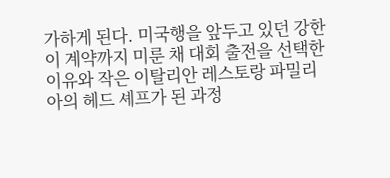가하게 된다. 미국행을 앞두고 있던 강한이 계약까지 미룬 채 대회 출전을 선택한 이유와 작은 이탈리안 레스토랑 파밀리아의 헤드 셰프가 된 과정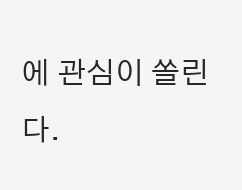에 관심이 쏠린다.